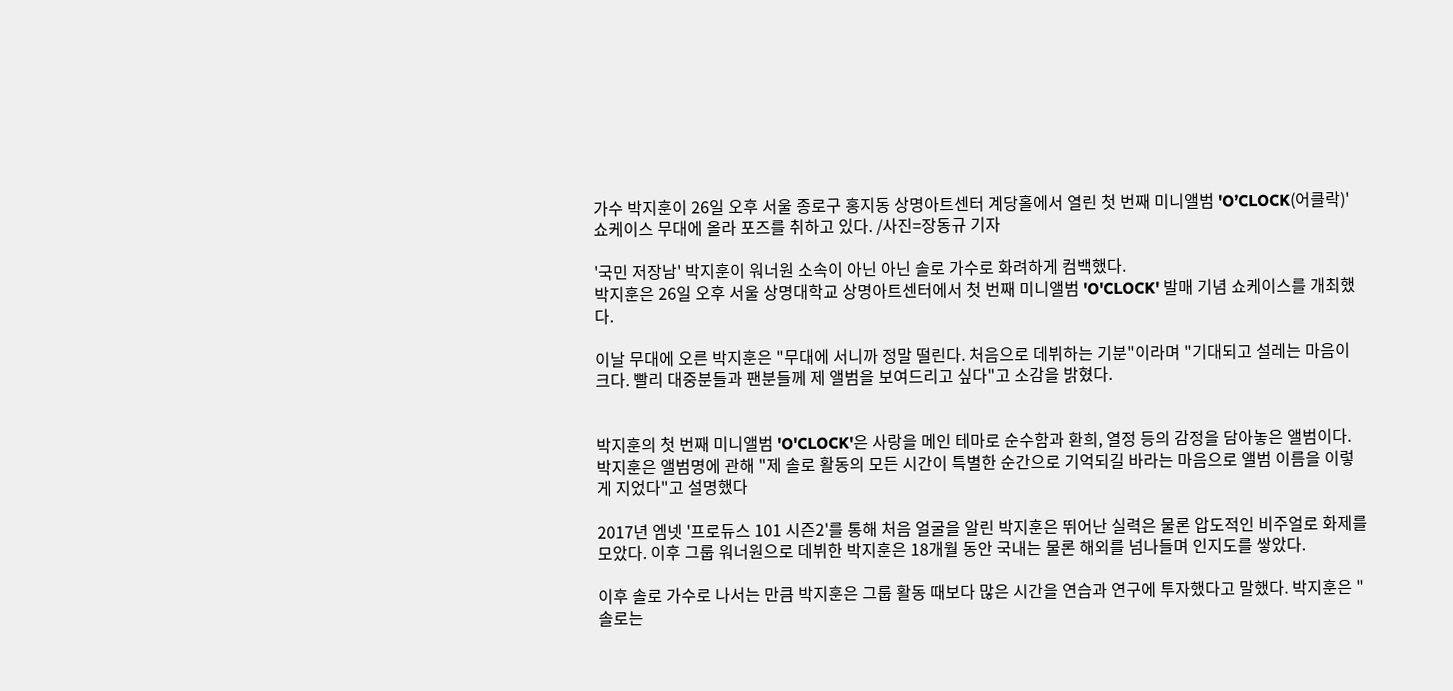가수 박지훈이 26일 오후 서울 종로구 홍지동 상명아트센터 계당홀에서 열린 첫 번째 미니앨범 'O’CLOCK(어클락)' 쇼케이스 무대에 올라 포즈를 취하고 있다. /사진=장동규 기자

'국민 저장남' 박지훈이 워너원 소속이 아닌 아닌 솔로 가수로 화려하게 컴백했다.
박지훈은 26일 오후 서울 상명대학교 상명아트센터에서 첫 번째 미니앨범 'O'CLOCK' 발매 기념 쇼케이스를 개최했다.

이날 무대에 오른 박지훈은 "무대에 서니까 정말 떨린다. 처음으로 데뷔하는 기분"이라며 "기대되고 설레는 마음이 크다. 빨리 대중분들과 팬분들께 제 앨범을 보여드리고 싶다"고 소감을 밝혔다.


박지훈의 첫 번째 미니앨범 'O'CLOCK'은 사랑을 메인 테마로 순수함과 환희, 열정 등의 감정을 담아놓은 앨범이다. 박지훈은 앨범명에 관해 "제 솔로 활동의 모든 시간이 특별한 순간으로 기억되길 바라는 마음으로 앨범 이름을 이렇게 지었다"고 설명했다

2017년 엠넷 '프로듀스 101 시즌2'를 통해 처음 얼굴을 알린 박지훈은 뛰어난 실력은 물론 압도적인 비주얼로 화제를 모았다. 이후 그룹 워너원으로 데뷔한 박지훈은 18개월 동안 국내는 물론 해외를 넘나들며 인지도를 쌓았다.

이후 솔로 가수로 나서는 만큼 박지훈은 그룹 활동 때보다 많은 시간을 연습과 연구에 투자했다고 말했다. 박지훈은 "솔로는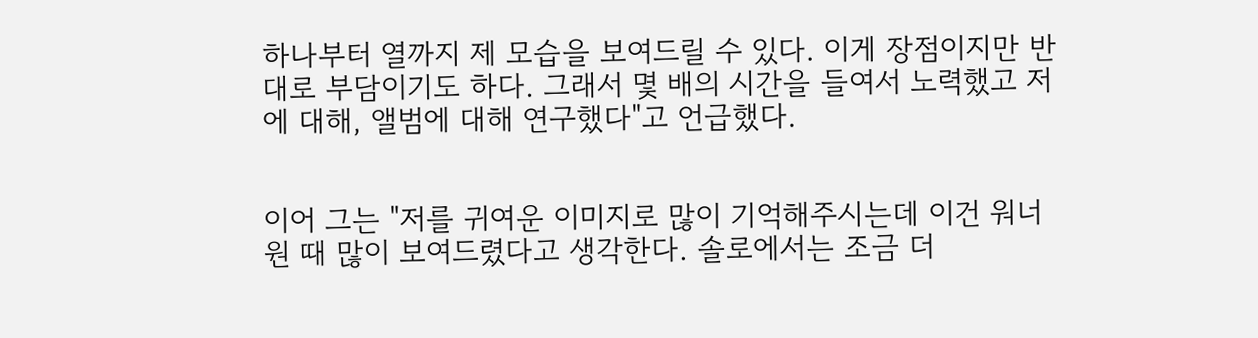하나부터 열까지 제 모습을 보여드릴 수 있다. 이게 장점이지만 반대로 부담이기도 하다. 그래서 몇 배의 시간을 들여서 노력했고 저에 대해, 앨범에 대해 연구했다"고 언급했다.


이어 그는 "저를 귀여운 이미지로 많이 기억해주시는데 이건 워너원 때 많이 보여드렸다고 생각한다. 솔로에서는 조금 더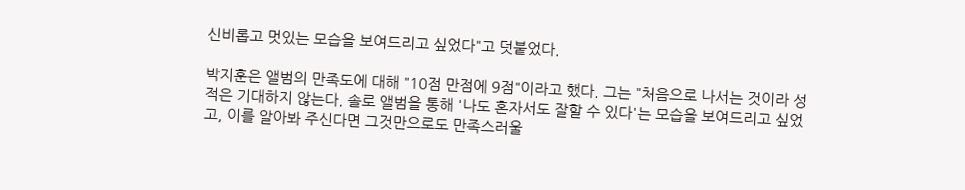신비롭고 멋있는 모습을 보여드리고 싶었다"고 덧붙었다.

박지훈은 앨범의 만족도에 대해 "10점 만점에 9점"이라고 했다. 그는 "처음으로 나서는 것이라 성적은 기대하지 않는다. 솔로 앨범을 통해 '나도 혼자서도 잘할 수 있다'는 모습을 보여드리고 싶었고, 이를 알아봐 주신다면 그것만으로도 만족스러울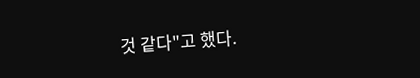것 같다"고 했다.